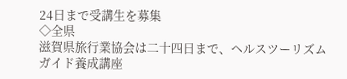24日まで受講生を募集
◇全県
滋賀県旅行業協会は二十四日まで、ヘルスツーリズムガイド養成講座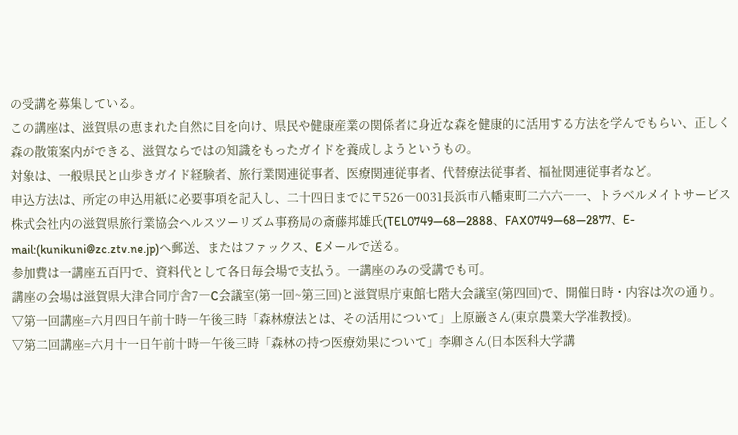の受講を募集している。
この講座は、滋賀県の恵まれた自然に目を向け、県民や健康産業の関係者に身近な森を健康的に活用する方法を学んでもらい、正しく森の散策案内ができる、滋賀ならではの知識をもったガイドを養成しようというもの。
対象は、一般県民と山歩きガイド経験者、旅行業関連従事者、医療関連従事者、代替療法従事者、福祉関連従事者など。
申込方法は、所定の申込用紙に必要事項を記入し、二十四日までに〒526―0031長浜市八幡東町二六六―一、トラベルメイトサービス株式会社内の滋賀県旅行業協会ヘルスツーリズム事務局の斎藤邦雄氏(TEL0749―68―2888、FAX0749―68―2877、E-mail:(kunikuni@zc.ztv.ne.jp)へ郵送、またはファックス、Eメールで送る。
参加費は一講座五百円で、資料代として各日毎会場で支払う。一講座のみの受講でも可。
講座の会場は滋賀県大津合同庁舎7―C会議室(第一回~第三回)と滋賀県庁東館七階大会議室(第四回)で、開催日時・内容は次の通り。
▽第一回講座=六月四日午前十時―午後三時「森林療法とは、その活用について」上原巌さん(東京農業大学准教授)。
▽第二回講座=六月十一日午前十時―午後三時「森林の持つ医療効果について」李卿さん(日本医科大学講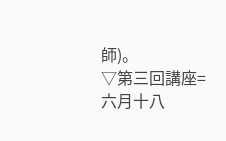師)。
▽第三回講座=六月十八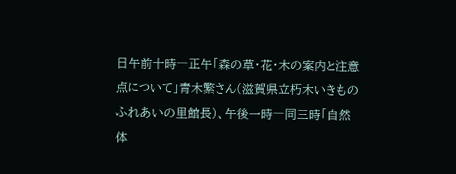日午前十時―正午「森の草・花・木の案内と注意点について」青木繁さん(滋賀県立朽木いきものふれあいの里館長)、午後一時―同三時「自然体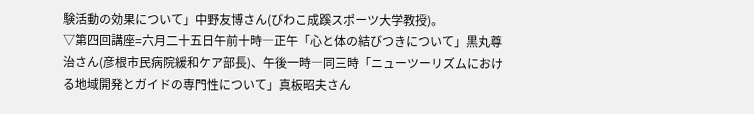験活動の効果について」中野友博さん(びわこ成蹊スポーツ大学教授)。
▽第四回講座=六月二十五日午前十時―正午「心と体の結びつきについて」黒丸尊治さん(彦根市民病院緩和ケア部長)、午後一時―同三時「ニューツーリズムにおける地域開発とガイドの専門性について」真板昭夫さん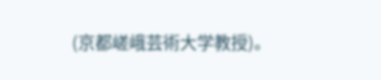(京都嵯峨芸術大学教授)。